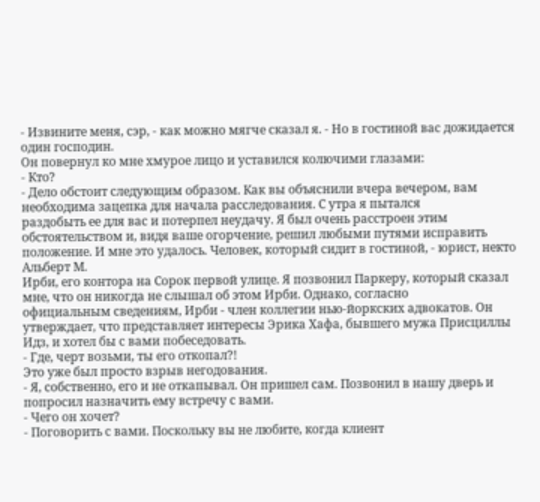- Извините меня, сэр, - как можно мягче сказал я. - Но в гостиной вас дожидается один господин.
Он повернул ко мне хмурое лицо и уставился колючими глазами:
- Кто?
- Дело обстоит следующим образом. Как вы объяснили вчера вечером, вам необходима зацепка для начала расследования. С утра я пытался
раздобыть ее для вас и потерпел неудачу. Я был очень расстроен этим обстоятельством и, видя ваше огорчение, решил любыми путями исправить
положение. И мне это удалось. Человек, который сидит в гостиной, - юрист, некто Альберт М.
Ирби, его контора на Сорок первой улице. Я позвонил Паркеру, который сказал мне, что он никогда не слышал об этом Ирби. Однако, согласно
официальным сведениям, Ирби - член коллегии нью-йоркских адвокатов. Он утверждает, что представляет интересы Эрика Хафа, бывшего мужа Присциллы
Идз, и хотел бы с вами побеседовать.
- Где, черт возьми, ты его откопал?!
Это уже был просто взрыв негодования.
- Я, собственно, его и не откапывал. Он пришел сам. Позвонил в нашу дверь и попросил назначить ему встречу с вами.
- Чего он хочет?
- Поговорить с вами. Поскольку вы не любите, когда клиент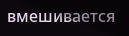вмешивается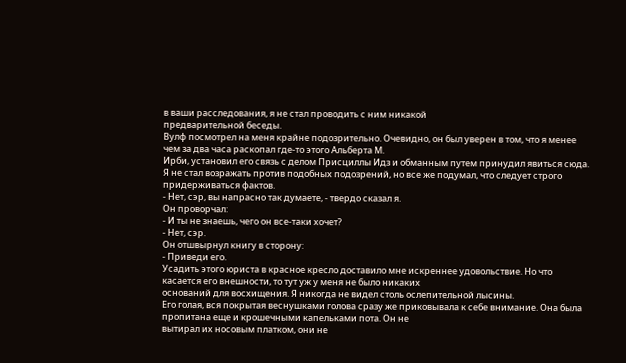в ваши расследования, я не стал проводить с ним никакой
предварительной беседы.
Вулф посмотрел на меня крайне подозрительно. Очевидно, он был уверен в том, что я менее чем за два часа раскопал где-то этого Альберта М.
Ирби, установил его связь с делом Присциллы Идз и обманным путем принудил явиться сюда.
Я не стал возражать против подобных подозрений, но все же подумал, что следует строго придерживаться фактов.
- Нет, сэр, вы напрасно так думаете, - твердо сказал я.
Он проворчал:
- И ты не знаешь, чего он все-таки хочет?
- Нет, сэр.
Он отшвырнул книгу в сторону:
- Приведи его.
Усадить этого юриста в красное кресло доставило мне искреннее удовольствие. Но что касается его внешности, то тут уж у меня не было никаких
оснований для восхищения. Я никогда не видел столь ослепительной лысины.
Его голая, вся покрытая веснушками голова сразу же приковывала к себе внимание. Она была пропитана еще и крошечными капельками пота. Он не
вытирал их носовым платком, они не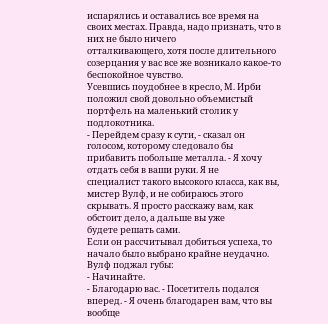испарялись и оставались все время на своих местах. Правда, надо признать, что в них не было ничего
отталкивающего, хотя после длительного созерцания у вас все же возникало какое-то беспокойное чувство.
Усевшись поудобнее в кресло, М. Ирби положил свой довольно объемистый портфель на маленький столик у подлокотника.
- Перейдем сразу к сути, - сказал он голосом, которому следовало бы прибавить побольше металла. - Я хочу отдать себя в ваши руки. Я не
специалист такого высокого класса, как вы, мистер Вулф, и не собираюсь этого скрывать. Я просто расскажу вам, как обстоит дело, а дальше вы уже
будете решать сами.
Если он рассчитывал добиться успеха, то начало было выбрано крайне неудачно. Вулф поджал губы:
- Начинайте.
- Благодарю вас. - Посетитель подался вперед. - Я очень благодарен вам, что вы вообще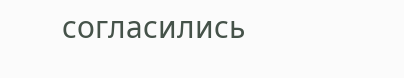согласились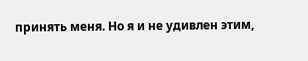принять меня. Но я и не удивлен этим,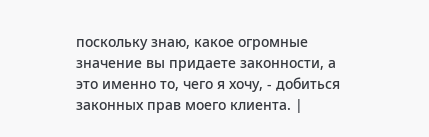поскольку знаю, какое огромные значение вы придаете законности, а это именно то, чего я хочу, - добиться законных прав моего клиента. |